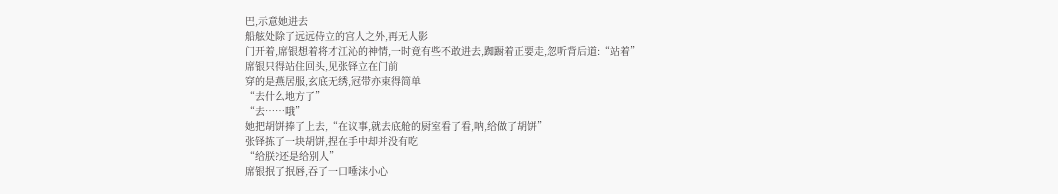巴,示意她进去
船舷处除了远远侍立的宫人之外,再无人影
门开着,席银想着将才江沁的神情,一时竟有些不敢进去,踟蹰着正要走,忽听背后道:“站着”
席银只得站住回头,见张铎立在门前
穿的是燕居服,玄底无绣,冠带亦束得简单
“去什么地方了”
“去……哦”
她把胡饼捧了上去,“在议事,就去底舱的厨室看了看,呐,给做了胡饼”
张铎拣了一块胡饼,捏在手中却并没有吃
“给朕?还是给别人”
席银抿了抿唇,吞了一口唾沫小心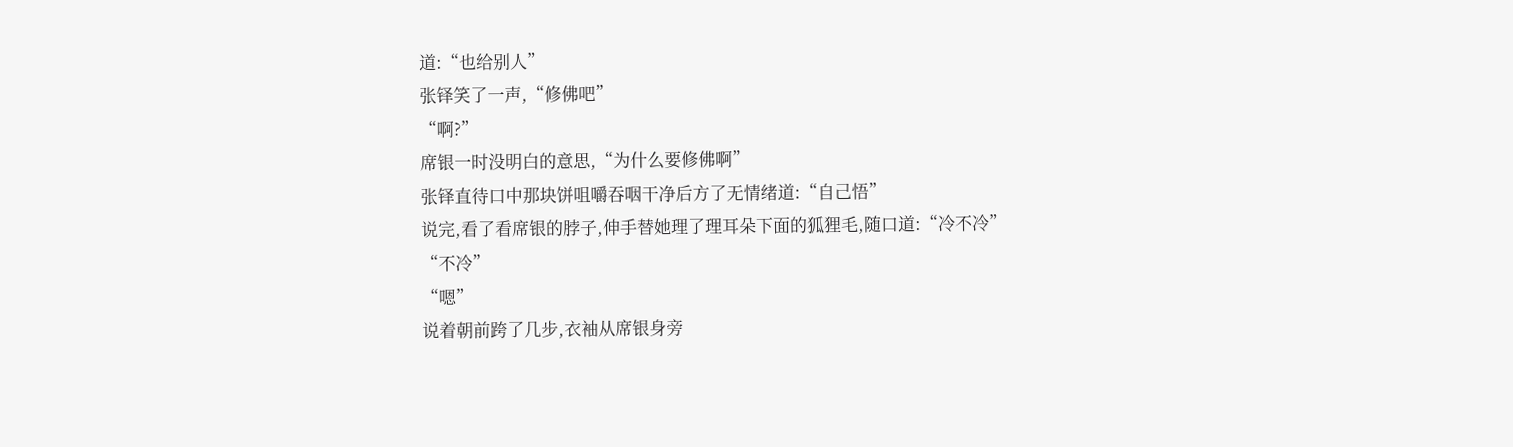道:“也给别人”
张铎笑了一声,“修佛吧”
“啊?”
席银一时没明白的意思,“为什么要修佛啊”
张铎直待口中那块饼咀嚼吞咽干净后方了无情绪道:“自己悟”
说完,看了看席银的脖子,伸手替她理了理耳朵下面的狐狸毛,随口道:“冷不冷”
“不冷”
“嗯”
说着朝前跨了几步,衣袖从席银身旁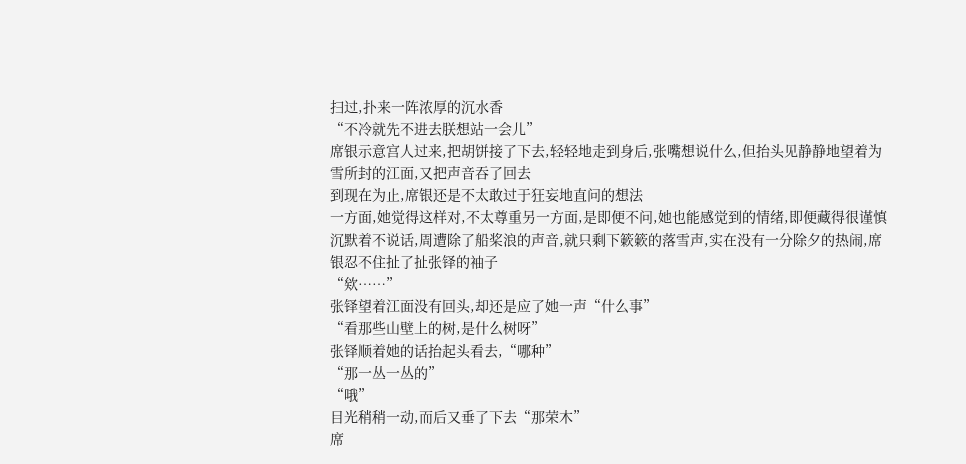扫过,扑来一阵浓厚的沉水香
“不冷就先不进去朕想站一会儿”
席银示意宫人过来,把胡饼接了下去,轻轻地走到身后,张嘴想说什么,但抬头见静静地望着为雪所封的江面,又把声音吞了回去
到现在为止,席银还是不太敢过于狂妄地直问的想法
一方面,她觉得这样对,不太尊重另一方面,是即便不问,她也能感觉到的情绪,即便藏得很谨慎
沉默着不说话,周遭除了船桨浪的声音,就只剩下簌簌的落雪声,实在没有一分除夕的热闹,席银忍不住扯了扯张铎的袖子
“欸……”
张铎望着江面没有回头,却还是应了她一声“什么事”
“看那些山壁上的树,是什么树呀”
张铎顺着她的话抬起头看去,“哪种”
“那一丛一丛的”
“哦”
目光稍稍一动,而后又垂了下去“那荣木”
席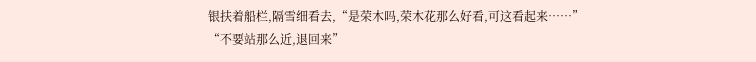银扶着船栏,隔雪细看去,“是荣木吗,荣木花那么好看,可这看起来……”
“不要站那么近,退回来”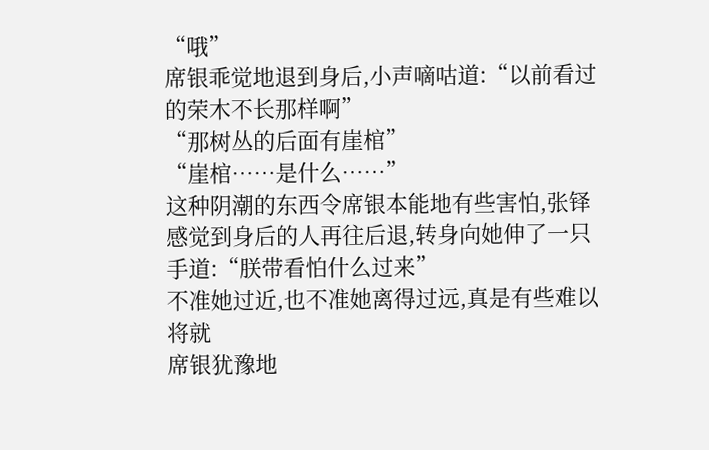“哦”
席银乖觉地退到身后,小声嘀咕道:“以前看过的荣木不长那样啊”
“那树丛的后面有崖棺”
“崖棺……是什么……”
这种阴潮的东西令席银本能地有些害怕,张铎感觉到身后的人再往后退,转身向她伸了一只手道:“朕带看怕什么过来”
不准她过近,也不准她离得过远,真是有些难以将就
席银犹豫地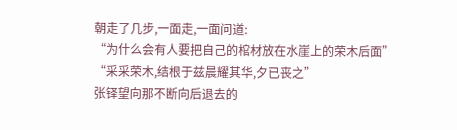朝走了几步,一面走,一面问道:
“为什么会有人要把自己的棺材放在水崖上的荣木后面”
“采采荣木,结根于兹晨耀其华,夕已丧之”
张铎望向那不断向后退去的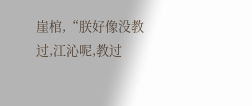崖棺,“朕好像没教过,江沁呢,教过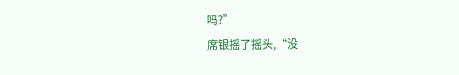吗?”
席银摇了摇头,“没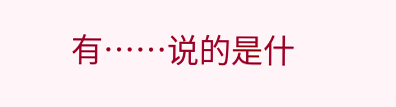有……说的是什